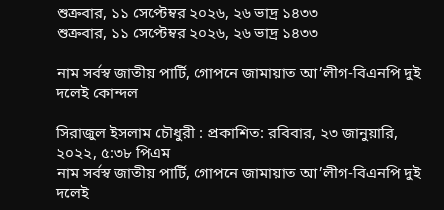শুক্রবার, ১১ সেপ্টেম্বর ২০২৬, ২৬ ভাদ্র ১৪৩৩
শুক্রবার, ১১ সেপ্টেম্বর ২০২৬, ২৬ ভাদ্র ১৪৩৩

নাম সর্বস্ব জাতীয় পার্টি, গোপনে জামায়াত আ’লীগ-বিএনপি দুই দলেই কোন্দল

সিরাজুল ইসলাম চৌধুরী : প্রকাশিত: রবিবার, ২৩ জানুয়ারি, ২০২২, ৫:৩৮ পিএম
নাম সর্বস্ব জাতীয় পার্টি, গোপনে জামায়াত আ’লীগ-বিএনপি দুই দলেই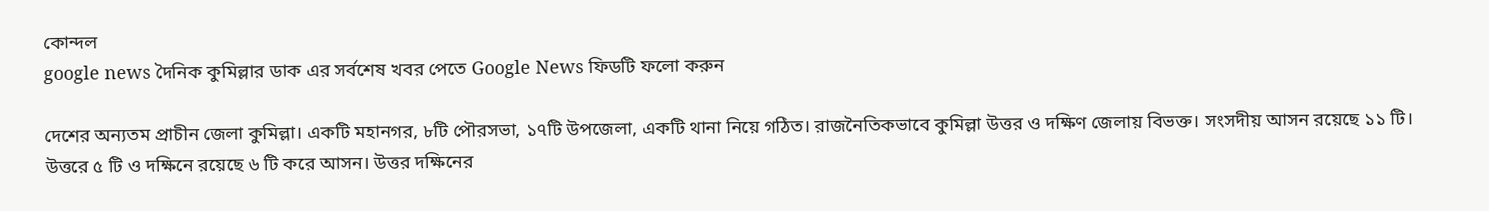কোন্দল
google news দৈনিক কুমিল্লার ডাক এর সর্বশেষ খবর পেতে Google News ফিডটি ফলো করুন

দেশের অন্যতম প্রাচীন জেলা কুমিল্লা। একটি মহানগর, ৮টি পৌরসভা, ১৭টি উপজেলা, একটি থানা নিয়ে গঠিত। রাজনৈতিকভাবে কুমিল্লা উত্তর ও দক্ষিণ জেলায় বিভক্ত। সংসদীয় আসন রয়েছে ১১ টি। উত্তরে ৫ টি ও দক্ষিনে রয়েছে ৬ টি করে আসন। উত্তর দক্ষিনের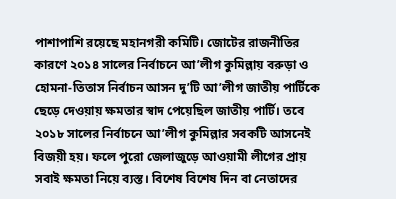পাশাপাশি রয়েছে মহানগরী কমিটি। জোটের রাজনীতির কারণে ২০১৪ সালের নির্বাচনে আ’লীগ কুমিল্লায় বরুড়া ও হোমনা-তিতাস নির্বাচন আসন দু’টি আ’লীগ জাতীয় পার্টিকে ছেড়ে দেওয়ায় ক্ষমতার স্বাদ পেয়েছিল জাতীয় পার্টি। তবে ২০১৮ সালের নির্বাচনে আ’লীগ কুমিল্লার সবকটি আসনেই বিজয়ী হয়। ফলে পুরো জেলাজুড়ে আওয়ামী লীগের প্রায় সবাই ক্ষমতা নিয়ে ব্যস্ত। বিশেষ বিশেষ দিন বা নেতাদের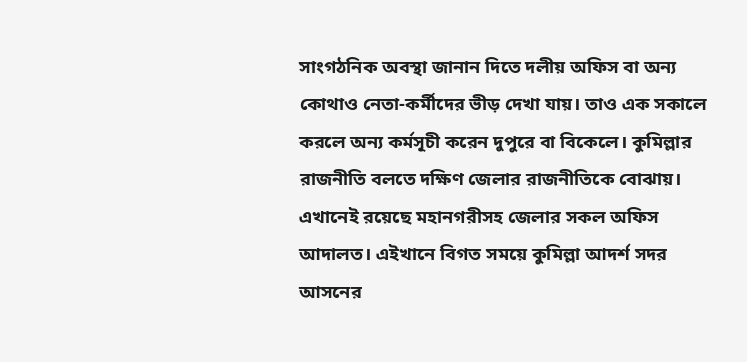সাংগঠনিক অবস্থা জানান দিতে দলীয় অফিস বা অন্য কোথাও নেতা-কর্মীদের ভীড় দেখা যায়। তাও এক সকালে করলে অন্য কর্মসূচী করেন দুপুরে বা বিকেলে। কুমিল্লার রাজনীতি বলতে দক্ষিণ জেলার রাজনীতিকে বোঝায়। এখানেই রয়েছে মহানগরীসহ জেলার সকল অফিস আদালত। এইখানে বিগত সময়ে কুমিল্লা আদর্শ সদর আসনের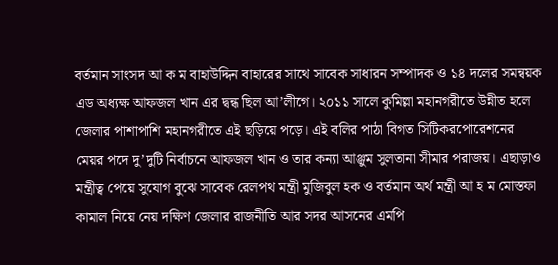বর্তমান সাংসদ আ ক ম বাহাউদ্দিন বাহারের সাথে সাবেক সাধারন সম্পাদক ও ১৪ দলের সমন্বয়ক এড অধ্যক্ষ আফজল খান এর দ্বন্ধ ছিল আ’লীগে। ২০১১ সালে কুমিল্লা মহানগরীতে উন্নীত হলে জেলার পাশাপাশি মহানগরীতে এই ছড়িয়ে পড়ে। এই বলির পাঠা বিগত সিটিকরপোরেশনের মেয়র পদে দু’দুটি নির্বাচনে আফজল খান ও তার কন্যা আঞ্জুম সুলতানা সীমার পরাজয়। এছাড়াও মন্ত্রীত্ব পেয়ে সুযোগ বুঝে সাবেক রেলপথ মন্ত্রী মুজিবুল হক ও বর্তমান অর্থ মন্ত্রী আ হ ম মোস্তফা কামাল নিয়ে নেয় দক্ষিণ জেলার রাজনীতি আর সদর আসনের এমপি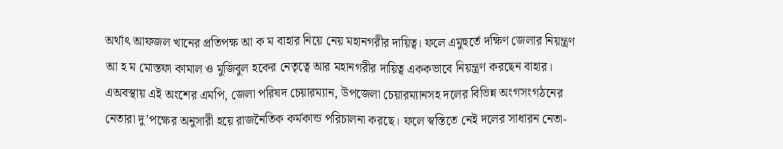অর্থাৎ আফজল খানের প্রতিপক্ষ আ ক ম বাহার নিয়ে নেয় মহানগরীর দায়িত্ব। ফলে এমুহুর্তে দক্ষিণ জেলার নিয়ন্ত্রণ আ হ ম মোস্তফা কামাল ও মুজিবুল হকের নেতৃত্বে আর মহানগরীর দায়িত্ব এককভাবে নিয়ন্ত্রণ করছেন বাহার। এঅবস্থায় এই অংশের এমপি, জেলা পরিষদ চেয়ারম্যান, উপজেলা চেয়ারম্যানসহ দলের বিভিন্ন অংগসংগঠনের নেতারা দু’পক্ষের অনুসারী হয়ে রাজনৈতিক কর্মকান্ড পরিচালনা করছে। ফলে স্বস্তিতে নেই দলের সাধারন নেতা-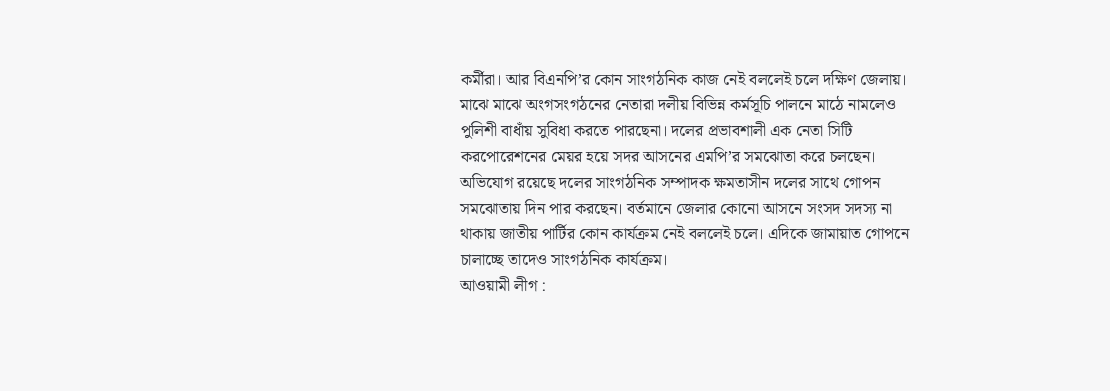কর্মীরা। আর বিএনপি’র কোন সাংগঠনিক কাজ নেই বললেই চলে দক্ষিণ জেলায়। মাঝে মাঝে অংগসংগঠনের নেতারা দলীয় বিভিন্ন কর্মসূচি পালনে মাঠে নামলেও পুলিশী বাধাঁয় সুবিধা করতে পারছেনা। দলের প্রভাবশালী এক নেতা সিটি করপোরেশনের মেয়র হয়ে সদর আসনের এমপি’র সমঝোতা করে চলছেন। অভিযোগ রয়েছে দলের সাংগঠনিক সম্পাদক ক্ষমতাসীন দলের সাথে গোপন সমঝোতায় দিন পার করছেন। বর্তমানে জেলার কোনো আসনে সংসদ সদস্য না থাকায় জাতীয় পার্টির কোন কার্যক্রম নেই বললেই চলে। এদিকে জামায়াত গোপনে চালাচ্ছে তাদেও সাংগঠনিক কার্যক্রম।
আওয়ামী লীগ :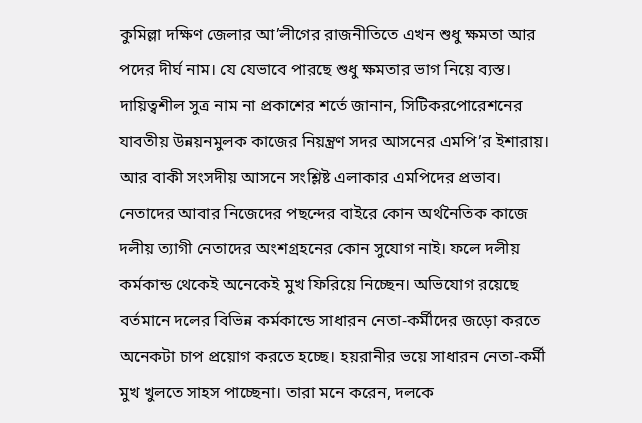কুমিল্লা দক্ষিণ জেলার আ’লীগের রাজনীতিতে এখন শুধু ক্ষমতা আর পদের দীর্ঘ নাম। যে যেভাবে পারছে শুধু ক্ষমতার ভাগ নিয়ে ব্যস্ত। দায়িত্বশীল সুত্র নাম না প্রকাশের শর্তে জানান, সিটিকরপোরেশনের যাবতীয় উন্নয়নমুলক কাজের নিয়ন্ত্রণ সদর আসনের এমপি’র ইশারায়। আর বাকী সংসদীয় আসনে সংশ্লিষ্ট এলাকার এমপিদের প্রভাব। নেতাদের আবার নিজেদের পছন্দের বাইরে কোন অর্থনৈতিক কাজে দলীয় ত্যাগী নেতাদের অংশগ্রহনের কোন সুযোগ নাই। ফলে দলীয় কর্মকান্ড থেকেই অনেকেই মুখ ফিরিয়ে নিচ্ছেন। অভিযোগ রয়েছে বর্তমানে দলের বিভিন্ন কর্মকান্ডে সাধারন নেতা-কর্মীদের জড়ো করতে অনেকটা চাপ প্রয়োগ করতে হচ্ছে। হয়রানীর ভয়ে সাধারন নেতা-কর্মী মুখ খুলতে সাহস পাচ্ছেনা। তারা মনে করেন, দলকে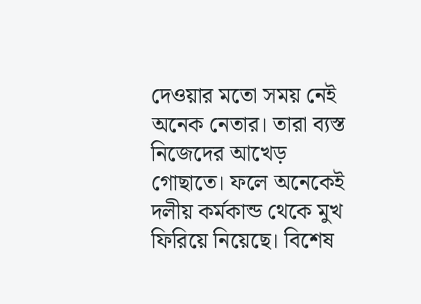দেওয়ার মতো সময় নেই অনেক নেতার। তারা ব্যস্ত নিজেদের আখেড় গোছাতে। ফলে অনেকেই দলীয় কর্মকান্ড থেকে মুখ ফিরিয়ে নিয়েছে। বিশেষ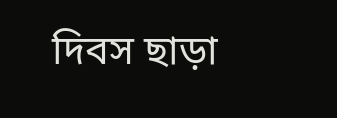দিবস ছাড়া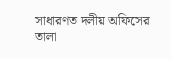সাধারণত দলীয় অফিসের তালা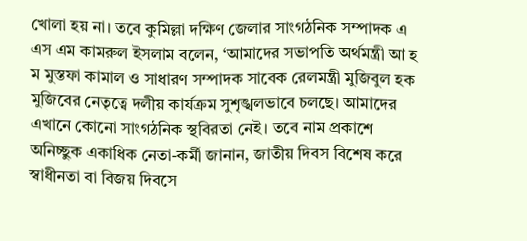খোলা হয় না। তবে কুমিল্লা দক্ষিণ জেলার সাংগঠনিক সম্পাদক এ এস এম কামরুল ইসলাম বলেন, ‘আমাদের সভাপতি অর্থমন্ত্রী আ হ ম মুস্তফা কামাল ও সাধারণ সম্পাদক সাবেক রেলমন্ত্রী মুজিবুল হক মুজিবের নেতৃত্বে দলীয় কার্যক্রম সুশৃঙ্খলভাবে চলছে। আমাদের এখানে কোনো সাংগঠনিক স্থবিরতা নেই। তবে নাম প্রকাশে অনিচ্ছুক একাধিক নেতা-কর্মী জানান, জাতীয় দিবস বিশেষ করে স্বাধীনতা বা বিজয় দিবসে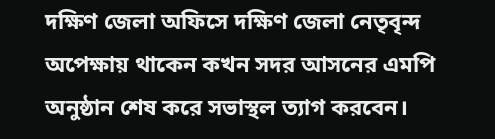দক্ষিণ জেলা অফিসে দক্ষিণ জেলা নেতৃবৃন্দ অপেক্ষায় থাকেন কখন সদর আসনের এমপি অনুষ্ঠান শেষ করে সভাস্থল ত্যাগ করবেন।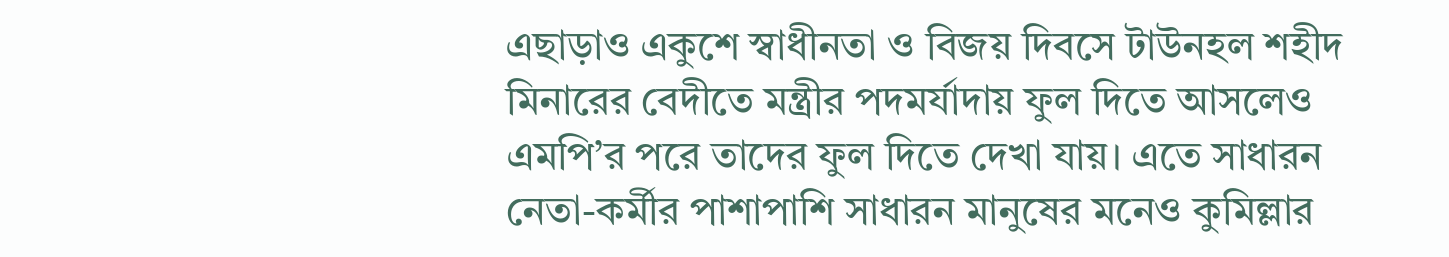এছাড়াও একুশে স্বাধীনতা ও বিজয় দিবসে টাউনহল শহীদ মিনারের বেদীতে মন্ত্রীর পদমর্যাদায় ফুল দিতে আসলেও এমপি’র পরে তাদের ফুল দিতে দেখা যায়। এতে সাধারন নেতা-কর্মীর পাশাপাশি সাধারন মানুষের মনেও কুমিল্লার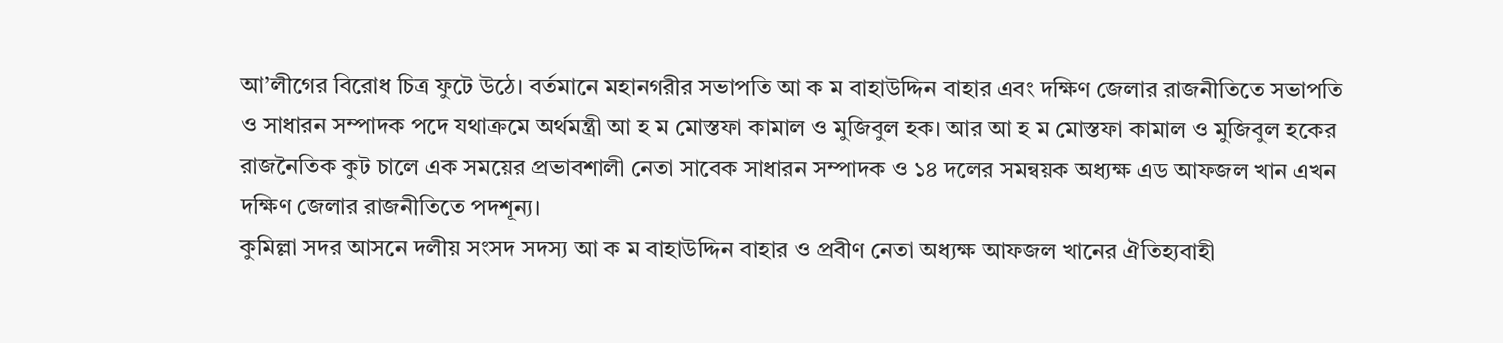আ’লীগের বিরোধ চিত্র ফুটে উঠে। বর্তমানে মহানগরীর সভাপতি আ ক ম বাহাউদ্দিন বাহার এবং দক্ষিণ জেলার রাজনীতিতে সভাপতি ও সাধারন সম্পাদক পদে যথাক্রমে অর্থমন্ত্রী আ হ ম মোস্তফা কামাল ও মুজিবুল হক। আর আ হ ম মোস্তফা কামাল ও মুজিবুল হকের রাজনৈতিক কুট চালে এক সময়ের প্রভাবশালী নেতা সাবেক সাধারন সম্পাদক ও ১৪ দলের সমন্বয়ক অধ্যক্ষ এড আফজল খান এখন দক্ষিণ জেলার রাজনীতিতে পদশূন্য।
কুমিল্লা সদর আসনে দলীয় সংসদ সদস্য আ ক ম বাহাউদ্দিন বাহার ও প্রবীণ নেতা অধ্যক্ষ আফজল খানের ঐতিহ্যবাহী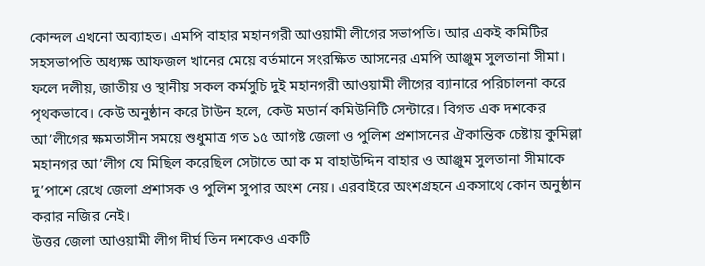কোন্দল এখনো অব্যাহত। এমপি বাহার মহানগরী আওয়ামী লীগের সভাপতি। আর একই কমিটির সহসভাপতি অধ্যক্ষ আফজল খানের মেয়ে বর্তমানে সংরক্ষিত আসনের এমপি আঞ্জুম সুলতানা সীমা। ফলে দলীয়, জাতীয় ও স্থানীয় সকল কর্মসুচি দুই মহানগরী আওয়ামী লীগের ব্যানারে পরিচালনা করে পৃথকভাবে। কেউ অনুষ্ঠান করে টাউন হলে, কেউ মডার্ন কমিউনিটি সেন্টারে। বিগত এক দশকের আ’লীগের ক্ষমতাসীন সময়ে শুধুমাত্র গত ১৫ আগষ্ট জেলা ও পুলিশ প্রশাসনের ঐকান্তিক চেষ্টায় কুমিল্লা মহানগর আ’লীগ যে মিছিল করেছিল সেটাতে আ ক ম বাহাউদ্দিন বাহার ও আঞ্জুম সুলতানা সীমাকে দু’পাশে রেখে জেলা প্রশাসক ও পুলিশ সুপার অংশ নেয়। এরবাইরে অংশগ্রহনে একসাথে কোন অনুষ্ঠান করার নজির নেই।
উত্তর জেলা আওয়ামী লীগ দীর্ঘ তিন দশকেও একটি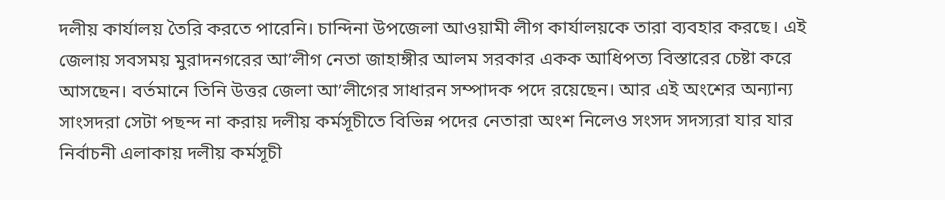দলীয় কার্যালয় তৈরি করতে পারেনি। চান্দিনা উপজেলা আওয়ামী লীগ কার্যালয়কে তারা ব্যবহার করছে। এই জেলায় সবসময় মুরাদনগরের আ’লীগ নেতা জাহাঙ্গীর আলম সরকার একক আধিপত্য বিস্তারের চেষ্টা করে আসছেন। বর্তমানে তিনি উত্তর জেলা আ’লীগের সাধারন সম্পাদক পদে রয়েছেন। আর এই অংশের অন্যান্য সাংসদরা সেটা পছন্দ না করায় দলীয় কর্মসূচীতে বিভিন্ন পদের নেতারা অংশ নিলেও সংসদ সদস্যরা যার যার নির্বাচনী এলাকায় দলীয় কর্মসূচী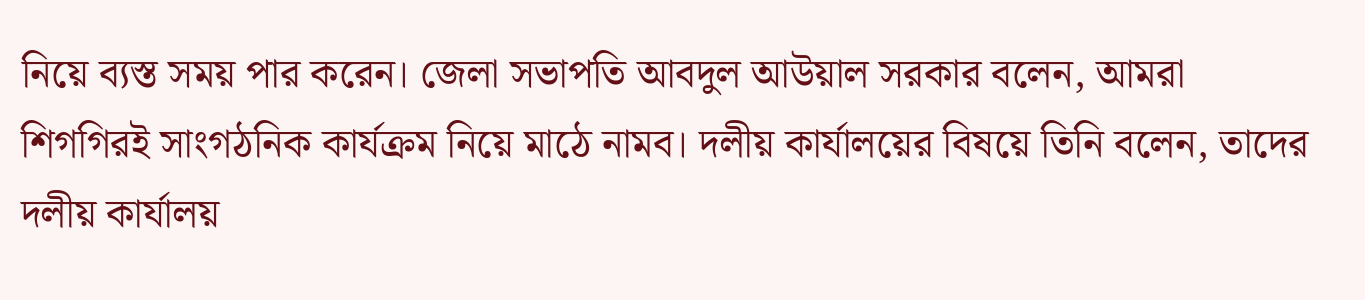নিয়ে ব্যস্ত সময় পার করেন। জেলা সভাপতি আবদুল আউয়াল সরকার বলেন, আমরা শিগগিরই সাংগঠনিক কার্যক্রম নিয়ে মাঠে নামব। দলীয় কার্যালয়ের বিষয়ে তিনি বলেন, তাদের দলীয় কার্যালয়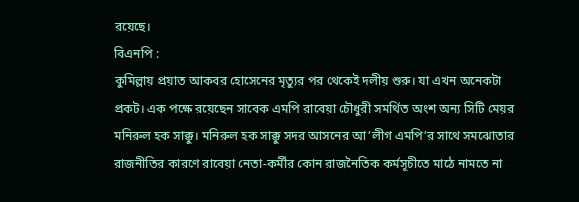রয়েছে।
বিএনপি :
কুমিল্লায় প্রয়াত আকবর হোসেনের মৃত্যুর পর থেকেই দলীয় শুরু। যা এখন অনেকটা প্রকট। এক পক্ষে রয়েছেন সাবেক এমপি রাবেয়া চৌধুরী সমর্থিত অংশ অন্য সিটি মেয়র মনিরুল হক সাক্কু। মনিরুল হক সাক্কু সদর আসনের আ’লীগ এমপি’র সাথে সমঝোতার রাজনীতির কারণে রাবেয়া নেতা-কর্মীর কোন রাজনৈতিক কর্মসূচীতে মাঠে নামতে না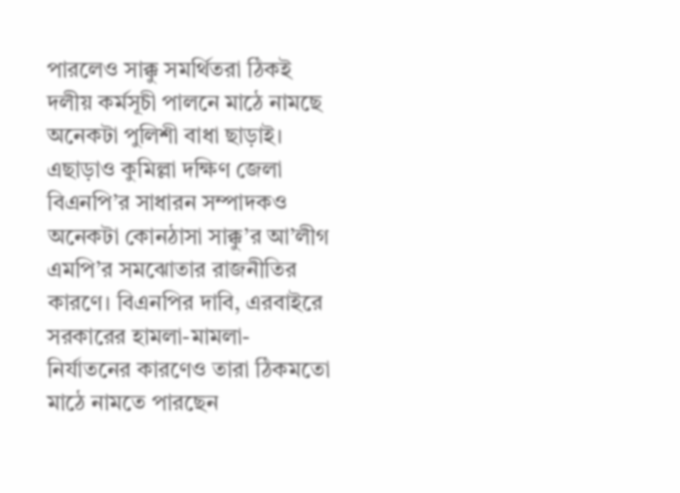পারলেও সাক্কু সমর্থিতরা ঠিকই দলীয় কর্মসূচী পালনে মাঠে নামছে অনেকটা পুলিশী বাধা ছাড়াই। এছাড়াও কুমিল্লা দক্ষিণ জেলা বিএনপি’র সাধারন সম্পাদকও অনেকটা কোনঠাসা সাক্কু’র আ’লীগ এমপি’র সমঝোতার রাজনীতির কারণে। বিএনপির দাবি, এরবাইরে সরকারের হামলা-মামলা-নির্যাতনের কারণেও তারা ঠিকমতো মাঠে নামতে পারছেন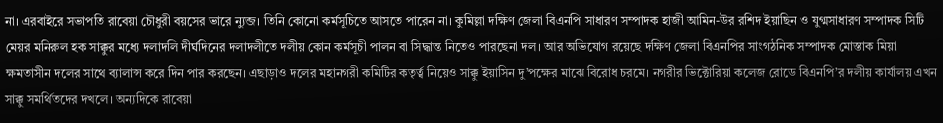না। এরবাইরে সভাপতি রাবেয়া চৌধুরী বয়সের ভারে ন্যুব্জ। তিনি কোনো কর্মসূচিতে আসতে পারেন না। কুমিল্লা দক্ষিণ জেলা বিএনপি সাধারণ সম্পাদক হাজী আমিন-উর রশিদ ইয়াছিন ও যুগ্মসাধারণ সম্পাদক সিটি মেয়র মনিরুল হক সাক্কুর মধ্যে দলাদলি দীর্ঘদিনের দলাদলীতে দলীয় কোন কর্মসূচী পালন বা সিদ্ধান্ত নিতেও পারছেনা দল। আর অভিযোগ রয়েছে দক্ষিণ জেলা বিএনপির সাংগঠনিক সম্পাদক মোস্তাক মিয়া ক্ষমতাসীন দলের সাথে ব্যালান্স করে দিন পার করছেন। এছাড়াও দলের মহানগরী কমিটির কতৃর্ত্ব নিয়েও সাক্কু ইয়াসিন দু’পক্ষের মাঝে বিরোধ চরমে। নগরীর ভিক্টোরিয়া কলেজ রোডে বিএনপি’র দলীয় কার্যালয় এখন সাক্কু সমর্থিতদের দখলে। অন্যদিকে রাবেয়া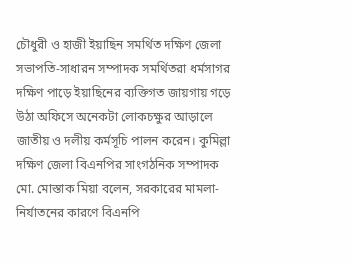চৌধুরী ও হাজী ইয়াছিন সমর্থিত দক্ষিণ জেলা সভাপতি-সাধারন সম্পাদক সমর্থিতরা ধর্মসাগর দক্ষিণ পাড়ে ইয়াছিনের ব্যক্তিগত জায়গায় গড়ে উঠা অফিসে অনেকটা লোকচক্ষুর আড়ালে জাতীয় ও দলীয় কর্মসূচি পালন করেন। কুমিল্লা দক্ষিণ জেলা বিএনপির সাংগঠনিক সম্পাদক মো. মোস্তাক মিয়া বলেন, সরকারের মামলা-নির্যাতনের কারণে বিএনপি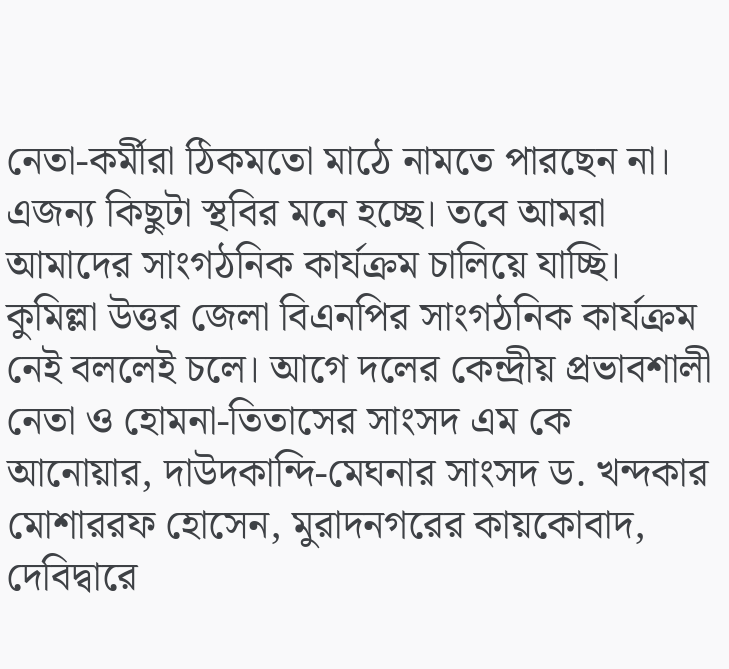নেতা-কর্মীরা ঠিকমতো মাঠে নামতে পারছেন না। এজন্য কিছুটা স্থবির মনে হচ্ছে। তবে আমরা আমাদের সাংগঠনিক কার্যক্রম চালিয়ে যাচ্ছি। কুমিল্লা উত্তর জেলা বিএনপির সাংগঠনিক কার্যক্রম নেই বললেই চলে। আগে দলের কেন্দ্রীয় প্রভাবশালী নেতা ও হোমনা-তিতাসের সাংসদ এম কে আনোয়ার, দাউদকান্দি-মেঘনার সাংসদ ড. খন্দকার মোশাররফ হোসেন, মুরাদনগরের কায়কোবাদ, দেবিদ্বারে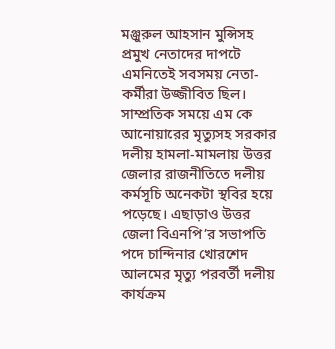মঞ্জুরুল আহসান মুন্সিসহ প্রমুখ নেতাদের দাপটে এমনিতেই সবসময় নেতা-কর্মীরা উজ্জীবিত ছিল। সাম্প্রতিক সময়ে এম কে আনোয়ারের মৃত্যুসহ সরকার দলীয় হামলা-মামলায় উত্তর জেলার রাজনীতিতে দলীয় কর্মসূচি অনেকটা স্থবির হয়ে পড়েছে। এছাড়াও উত্তর জেলা বিএনপি’র সভাপতি পদে চান্দিনার খোরশেদ আলমের মৃত্যু পরবর্তী দলীয় কার্যক্রম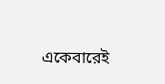একেবারেই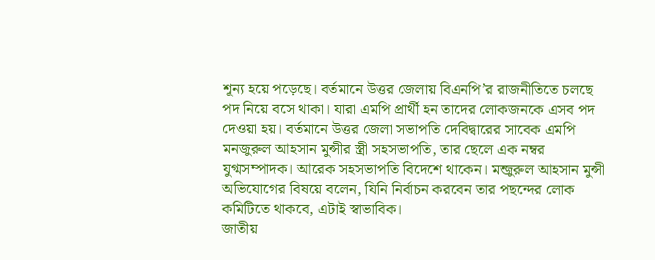শূন্য হয়ে পড়েছে। বর্তমানে উত্তর জেলায় বিএনপি’র রাজনীতিতে চলছে পদ নিয়ে বসে থাকা। যারা এমপি প্রার্থী হন তাদের লোকজনকে এসব পদ দেওয়া হয়। বর্তমানে উত্তর জেলা সভাপতি দেবিদ্বারের সাবেক এমপি মনজুরুল আহসান মুন্সীর স্ত্রী সহসভাপতি, তার ছেলে এক নম্বর যুগ্মসম্পাদক। আরেক সহসভাপতি বিদেশে থাকেন। মন্জুরুল আহসান মুন্সী অভিযোগের বিষয়ে বলেন, যিনি নির্বাচন করবেন তার পছন্দের লোক কমিটিতে থাকবে, এটাই স্বাভাবিক।
জাতীয়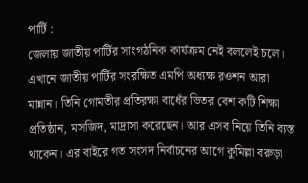পার্টি :
জেলায় জাতীয় পার্টির সাংগঠনিক কার্যক্রম নেই বললেই চলে। এখানে জাতীয় পার্টির সংরক্ষিত এমপি অধ্যক্ষ রওশন আরা মান্নান। তিনি গোমতীর প্রতিরক্ষা বাধেঁর ভিতর বেশ কটি শিক্ষা প্রতিষ্ঠান, মসজিদ, মাদ্রাসা করেছেন। আর এসব নিয়ে তিনি ব্যস্ত থাকেন। এর বাইরে গত সংসদ নির্বাচনের আগে কুমিল্লা বরুড়া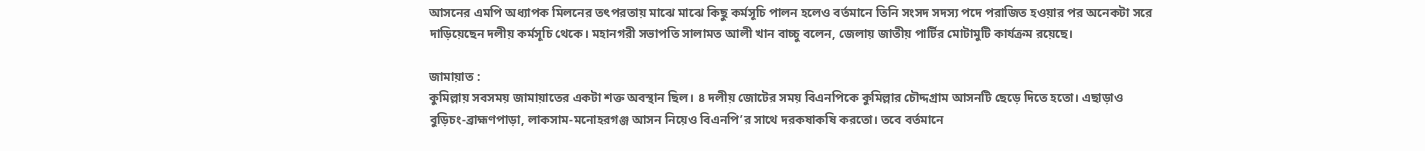আসনের এমপি অধ্যাপক মিলনের তৎপরতায় মাঝে মাঝে কিছু কর্মসূচি পালন হলেও বর্তমানে তিনি সংসদ সদস্য পদে পরাজিত হওয়ার পর অনেকটা সরে দাড়িয়েছেন দলীয় কর্মসূচি থেকে। মহানগরী সভাপতি সালামত আলী খান বাচ্চু বলেন, জেলায় জাতীয় পার্টির মোটামুটি কার্যক্রম রয়েছে।

জামায়াত :
কুমিল্লায় সবসময় জামায়াতের একটা শক্ত অবস্থান ছিল। ৪ দলীয় জোটের সময় বিএনপিকে কুমিল্লার চৌদ্দগ্রাম আসনটি ছেড়ে দিতে হতো। এছাড়াও বুড়িচং-ব্রাহ্মণপাড়া, লাকসাম-মনোহরগঞ্জ আসন নিয়েও বিএনপি’র সাথে দরকষাকষি করতো। তবে বর্তমানে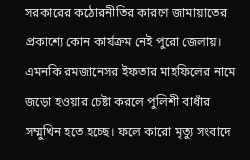সরকারের কঠোরনীতির কারণে জামায়াতের প্রকাশ্যে কোন কার্যক্রম নেই পুরো জেলায়। এমনকি রমজানেসর ইফতার মাহফিলের নামে জড়ো হওয়ার চেষ্টা করলে পুলিশী বাধাঁর সম্মুখিন হতে হচ্ছে। ফলে কারো মৃত্যু সংবাদে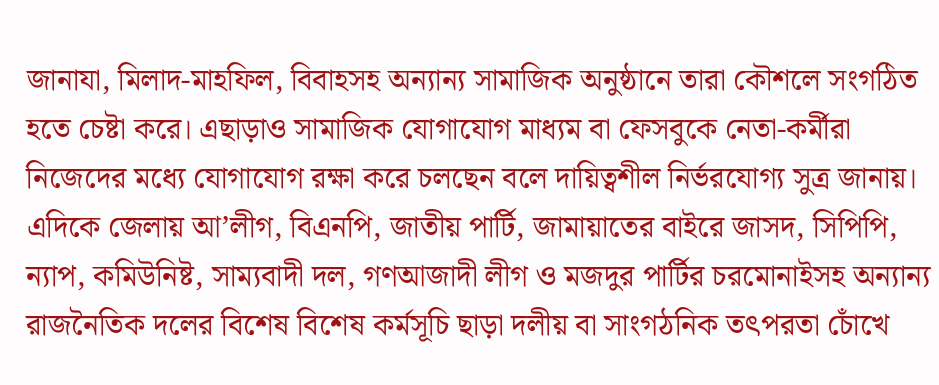জানাযা, মিলাদ-মাহফিল, বিবাহসহ অন্যান্য সামাজিক অনুষ্ঠানে তারা কৌশলে সংগঠিত হতে চেষ্টা করে। এছাড়াও সামাজিক যোগাযোগ মাধ্যম বা ফেসবুকে নেতা-কর্মীরা নিজেদের মধ্যে যোগাযোগ রক্ষা করে চলছেন বলে দায়িত্বশীল নির্ভরযোগ্য সুত্র জানায়। এদিকে জেলায় আ’লীগ, বিএনপি, জাতীয় পার্টি, জামায়াতের বাইরে জাসদ, সিপিপি, ন্যাপ, কমিউনিষ্ট, সাম্যবাদী দল, গণআজাদী লীগ ও মজদুর পার্টির চরমোনাইসহ অন্যান্য রাজনৈতিক দলের বিশেষ বিশেষ কর্মসূচি ছাড়া দলীয় বা সাংগঠনিক তৎপরতা চোঁখে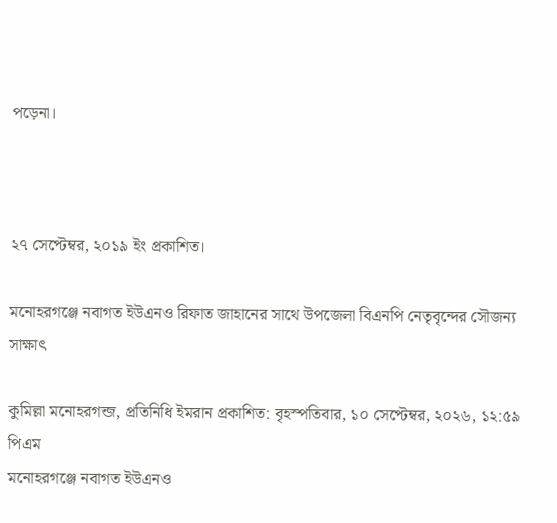পড়েনা।



২৭ সেপ্টেম্বর, ২০১৯ ইং প্রকাশিত।

মনোহরগঞ্জে নবাগত ইউএনও রিফাত জাহানের সাথে উপজেলা বিএনপি নেতৃবৃন্দের সৌজন্য সাক্ষাৎ

কুমিল্লা মনোহরগন্জ, প্রতিনিধি ইমরান প্রকাশিত: বৃহস্পতিবার, ১০ সেপ্টেম্বর, ২০২৬, ১২:৫৯ পিএম
মনোহরগঞ্জে নবাগত ইউএনও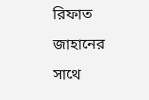রিফাত জাহানের সাথে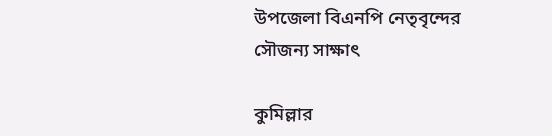উপজেলা বিএনপি নেতৃবৃন্দের সৌজন্য সাক্ষাৎ

কুমিল্লার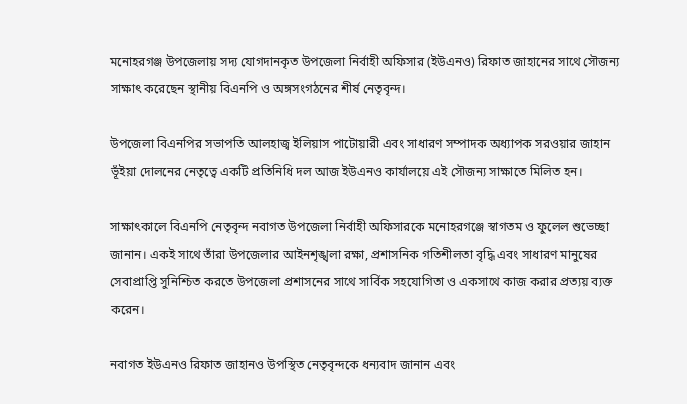মনোহরগঞ্জ উপজেলায় সদ্য যোগদানকৃত উপজেলা নির্বাহী অফিসার (ইউএনও) রিফাত জাহানের সাথে সৌজন্য সাক্ষাৎ করেছেন স্থানীয় বিএনপি ও অঙ্গসংগঠনের শীর্ষ নেতৃবৃন্দ।

উপজেলা বিএনপির সভাপতি আলহাজ্ব ইলিয়াস পাটোয়ারী এবং সাধারণ সম্পাদক অধ্যাপক সরওয়ার জাহান ভূঁইয়া দোলনের নেতৃত্বে একটি প্রতিনিধি দল আজ ইউএনও কার্যালয়ে এই সৌজন্য সাক্ষাতে মিলিত হন।

সাক্ষাৎকালে বিএনপি নেতৃবৃন্দ নবাগত উপজেলা নির্বাহী অফিসারকে মনোহরগঞ্জে স্বাগতম ও ফুলেল শুভেচ্ছা জানান। একই সাথে তাঁরা উপজেলার আইনশৃঙ্খলা রক্ষা, প্রশাসনিক গতিশীলতা বৃদ্ধি এবং সাধারণ মানুষের সেবাপ্রাপ্তি সুনিশ্চিত করতে উপজেলা প্রশাসনের সাথে সার্বিক সহযোগিতা ও একসাথে কাজ করার প্রত্যয় ব্যক্ত করেন।

নবাগত ইউএনও রিফাত জাহানও উপস্থিত নেতৃবৃন্দকে ধন্যবাদ জানান এবং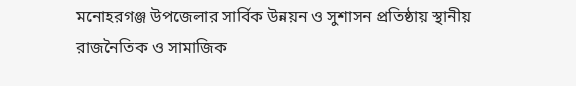মনোহরগঞ্জ উপজেলার সার্বিক উন্নয়ন ও সুশাসন প্রতিষ্ঠায় স্থানীয় রাজনৈতিক ও সামাজিক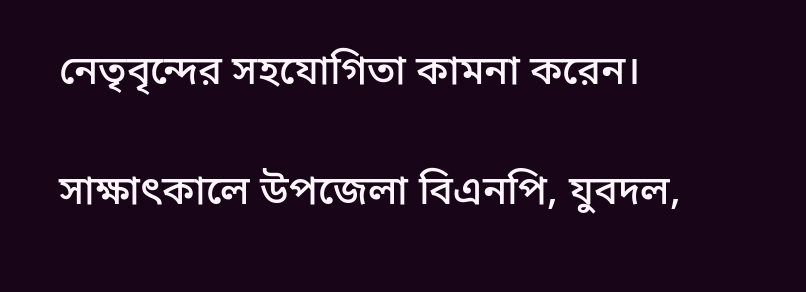নেতৃবৃন্দের সহযোগিতা কামনা করেন।

সাক্ষাৎকালে উপজেলা বিএনপি, যুবদল,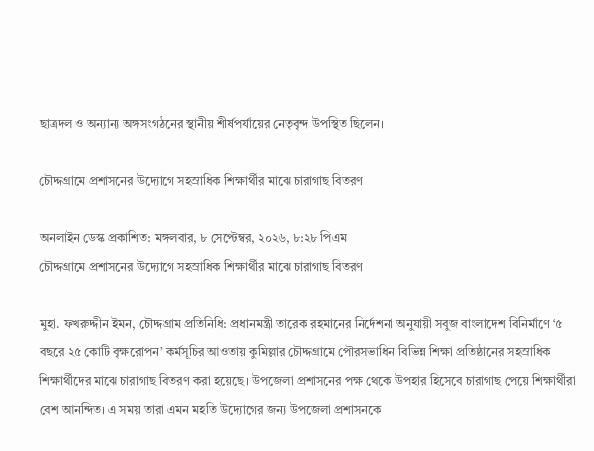ছাত্রদল ও অন্যান্য অঙ্গসংগঠনের স্থানীয় শীর্ষপর্যায়ের নেতৃবৃন্দ উপস্থিত ছিলেন।

চৌদ্দগ্রামে প্রশাসনের উদ্যোগে সহস্রাধিক শিক্ষার্থীর মাঝে চারাগাছ বিতরণ

অনলাইন ডেস্ক প্রকাশিত: মঙ্গলবার, ৮ সেপ্টেম্বর, ২০২৬, ৮:২৮ পিএম
চৌদ্দগ্রামে প্রশাসনের উদ্যোগে সহস্রাধিক শিক্ষার্থীর মাঝে চারাগাছ বিতরণ

মুহা. ফখরুদ্দীন ইমন, চৌদ্দগ্রাম প্রতিনিধি: প্রধানমন্ত্রী তারেক রহমানের নির্দেশনা অনুযায়ী সবুজ বাংলাদেশ বিনির্মাণে ‘৫ বছরে ২৫ কোটি বৃক্ষরোপন’ কর্মসূচির আওতায় কুমিল্লার চৌদ্দগ্রামে পৌরসভাধিন বিভিন্ন শিক্ষা প্রতিষ্ঠানের সহস্রাধিক শিক্ষার্থীদের মাঝে চারাগাছ বিতরণ করা হয়েছে। উপজেলা প্রশাসনের পক্ষ থেকে উপহার হিসেবে চারাগাছ পেয়ে শিক্ষার্থীরা বেশ আনন্দিত। এ সময় তারা এমন মহতি উদ্যোগের জন্য উপজেলা প্রশাসনকে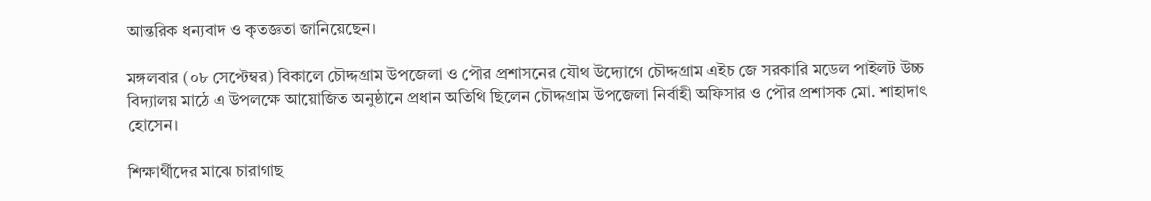আন্তরিক ধন্যবাদ ও কৃতজ্ঞতা জানিয়েছেন।

মঙ্গলবার (০৮ সেপ্টেম্বর) বিকালে চৌদ্দগ্রাম উপজেলা ও পৌর প্রশাসনের যৌথ উদ্যোগে চৌদ্দগ্রাম এইচ জে সরকারি মডেল পাইলট উচ্চ বিদ্যালয় মাঠে এ উপলক্ষে আয়োজিত অনুষ্ঠানে প্রধান অতিথি ছিলেন চৌদ্দগ্রাম উপজেলা নির্বাহী অফিসার ও পৌর প্রশাসক মো. শাহাদাৎ হোসেন।

শিক্ষার্থীদের মাঝে চারাগাছ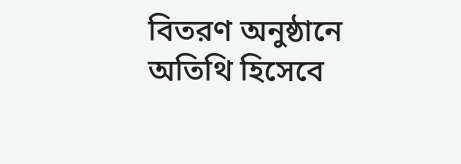বিতরণ অনুষ্ঠানে অতিথি হিসেবে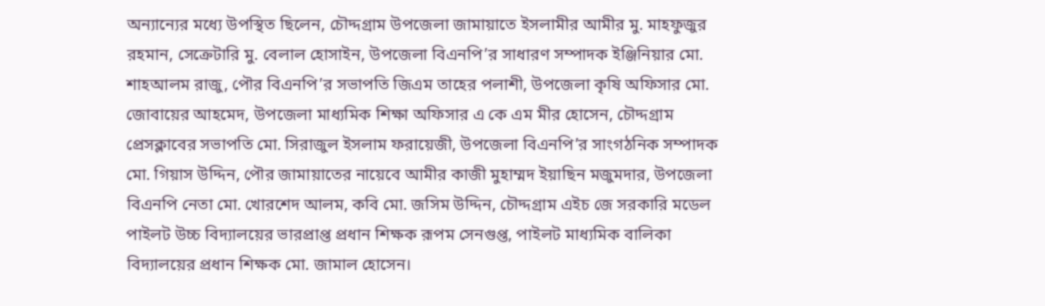অন্যান্যের মধ্যে উপস্থিত ছিলেন, চৌদ্দগ্রাম উপজেলা জামায়াতে ইসলামীর আমীর মু. মাহফুজুর রহমান, সেক্রেটারি মু. বেলাল হোসাইন, উপজেলা বিএনপি’র সাধারণ সম্পাদক ইঞ্জিনিয়ার মো. শাহআলম রাজু, পৌর বিএনপি’র সভাপতি জিএম তাহের পলাশী, উপজেলা কৃষি অফিসার মো. জোবায়ের আহমেদ, উপজেলা মাধ্যমিক শিক্ষা অফিসার এ কে এম মীর হোসেন, চৌদ্দগ্রাম প্রেসক্লাবের সভাপতি মো. সিরাজুল ইসলাম ফরায়েজী, উপজেলা বিএনপি’র সাংগঠনিক সম্পাদক মো. গিয়াস উদ্দিন, পৌর জামায়াতের নায়েবে আমীর কাজী মুহাম্মদ ইয়াছিন মজুমদার, উপজেলা বিএনপি নেতা মো. খোরশেদ আলম, কবি মো. জসিম উদ্দিন, চৌদ্দগ্রাম এইচ জে সরকারি মডেল পাইলট উচ্চ বিদ্যালয়ের ভারপ্রাপ্ত প্রধান শিক্ষক রূপম সেনগুপ্ত, পাইলট মাধ্যমিক বালিকা বিদ্যালয়ের প্রধান শিক্ষক মো. জামাল হোসেন।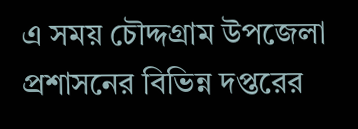এ সময় চৌদ্দগ্রাম উপজেলা প্রশাসনের বিভিন্ন দপ্তরের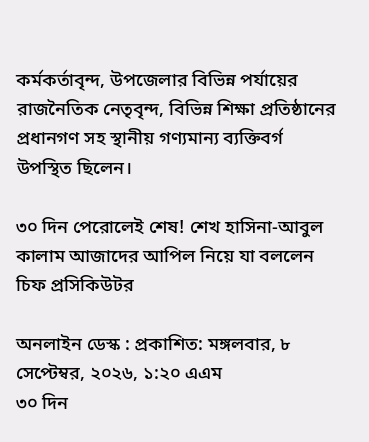কর্মকর্তাবৃন্দ, উপজেলার বিভিন্ন পর্যায়ের রাজনৈতিক নেতৃবৃন্দ, বিভিন্ন শিক্ষা প্রতিষ্ঠানের প্রধানগণ সহ স্থানীয় গণ্যমান্য ব্যক্তিবর্গ উপস্থিত ছিলেন।

৩০ দিন পেরোলেই শেষ! শেখ হাসিনা-আবুল কালাম আজাদের আপিল নিয়ে যা বললেন চিফ প্রসিকিউটর

অনলাইন ডেস্ক : প্রকাশিত: মঙ্গলবার, ৮ সেপ্টেম্বর, ২০২৬, ১:২০ এএম
৩০ দিন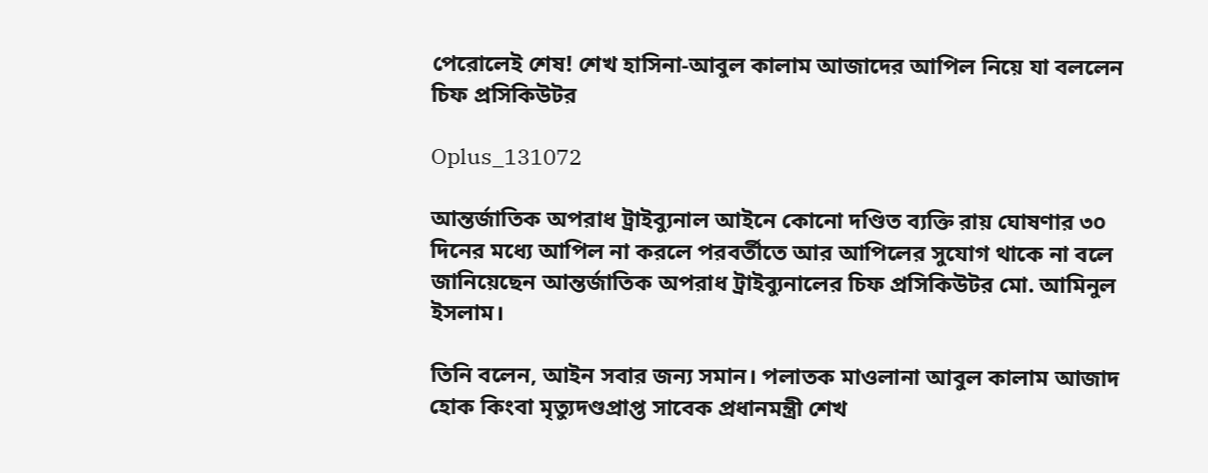পেরোলেই শেষ! শেখ হাসিনা-আবুল কালাম আজাদের আপিল নিয়ে যা বললেন চিফ প্রসিকিউটর

Oplus_131072

আন্তর্জাতিক অপরাধ ট্রাইব্যুনাল আইনে কোনো দণ্ডিত ব্যক্তি রায় ঘোষণার ৩০ দিনের মধ্যে আপিল না করলে পরবর্তীতে আর আপিলের সুযোগ থাকে না বলে জানিয়েছেন আন্তর্জাতিক অপরাধ ট্রাইব্যুনালের চিফ প্রসিকিউটর মো. আমিনুল ইসলাম।

তিনি বলেন, আইন সবার জন্য সমান। পলাতক মাওলানা আবুল কালাম আজাদ হোক কিংবা মৃত্যুদণ্ডপ্রাপ্ত সাবেক প্রধানমন্ত্রী শেখ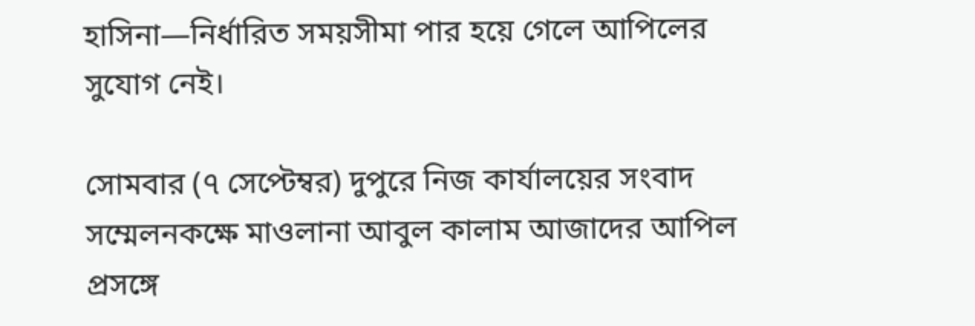হাসিনা—নির্ধারিত সময়সীমা পার হয়ে গেলে আপিলের সুযোগ নেই।

সোমবার (৭ সেপ্টেম্বর) দুপুরে নিজ কার্যালয়ের সংবাদ সম্মেলনকক্ষে মাওলানা আবুল কালাম আজাদের আপিল প্রসঙ্গে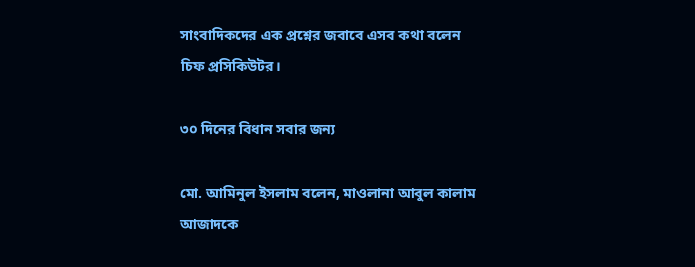সাংবাদিকদের এক প্রশ্নের জবাবে এসব কথা বলেন চিফ প্রসিকিউটর।

৩০ দিনের বিধান সবার জন্য

মো. আমিনুল ইসলাম বলেন, মাওলানা আবুল কালাম আজাদকে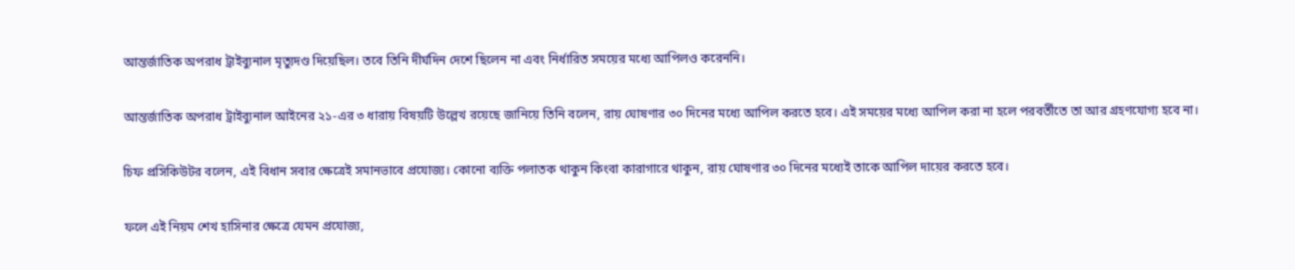আন্তর্জাতিক অপরাধ ট্রাইব্যুনাল মৃত্যুদণ্ড দিয়েছিল। তবে তিনি দীর্ঘদিন দেশে ছিলেন না এবং নির্ধারিত সময়ের মধ্যে আপিলও করেননি।

আন্তর্জাতিক অপরাধ ট্রাইব্যুনাল আইনের ২১-এর ৩ ধারায় বিষয়টি উল্লেখ রয়েছে জানিয়ে তিনি বলেন, রায় ঘোষণার ৩০ দিনের মধ্যে আপিল করতে হবে। এই সময়ের মধ্যে আপিল করা না হলে পরবর্তীতে তা আর গ্রহণযোগ্য হবে না।

চিফ প্রসিকিউটর বলেন, এই বিধান সবার ক্ষেত্রেই সমানভাবে প্রযোজ্য। কোনো ব্যক্তি পলাতক থাকুন কিংবা কারাগারে থাকুন, রায় ঘোষণার ৩০ দিনের মধ্যেই তাকে আপিল দায়ের করতে হবে।

ফলে এই নিয়ম শেখ হাসিনার ক্ষেত্রে যেমন প্রযোজ্য,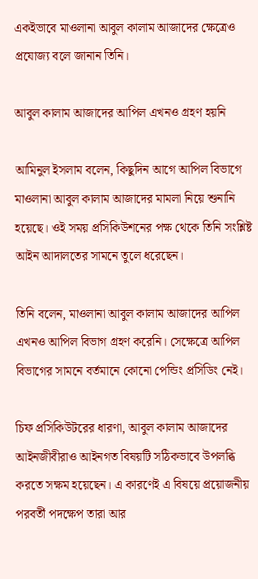একইভাবে মাওলানা আবুল কালাম আজাদের ক্ষেত্রেও প্রযোজ্য বলে জানান তিনি।

আবুল কালাম আজাদের আপিল এখনও গ্রহণ হয়নি

আমিনুল ইসলাম বলেন, কিছুদিন আগে আপিল বিভাগে মাওলানা আবুল কালাম আজাদের মামলা নিয়ে শুনানি হয়েছে। ওই সময় প্রসিকিউশনের পক্ষ থেকে তিনি সংশ্লিষ্ট আইন আদালতের সামনে তুলে ধরেছেন।

তিনি বলেন, মাওলানা আবুল কালাম আজাদের আপিল এখনও আপিল বিভাগ গ্রহণ করেনি। সেক্ষেত্রে আপিল বিভাগের সামনে বর্তমানে কোনো পেন্ডিং প্রসিডিং নেই।

চিফ প্রসিকিউটরের ধারণা, আবুল কালাম আজাদের আইনজীবীরাও আইনগত বিষয়টি সঠিকভাবে উপলব্ধি করতে সক্ষম হয়েছেন। এ কারণেই এ বিষয়ে প্রয়োজনীয় পরবর্তী পদক্ষেপ তারা আর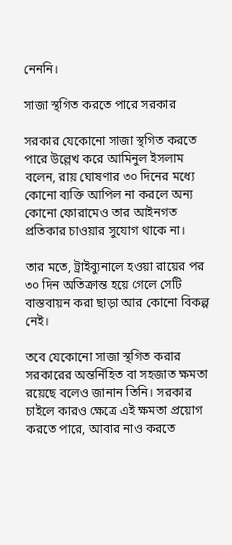নেননি।

সাজা স্থগিত করতে পারে সরকার

সরকার যেকোনো সাজা স্থগিত করতে পারে উল্লেখ করে আমিনুল ইসলাম বলেন, রায় ঘোষণার ৩০ দিনের মধ্যে কোনো ব্যক্তি আপিল না করলে অন্য কোনো ফোরামেও তার আইনগত প্রতিকার চাওয়ার সুযোগ থাকে না।

তার মতে, ট্রাইব্যুনালে হওয়া রায়ের পর ৩০ দিন অতিক্রান্ত হয়ে গেলে সেটি বাস্তবায়ন করা ছাড়া আর কোনো বিকল্প নেই।

তবে যেকোনো সাজা স্থগিত করার সরকারের অন্তর্নিহিত বা সহজাত ক্ষমতা রয়েছে বলেও জানান তিনি। সরকার চাইলে কারও ক্ষেত্রে এই ক্ষমতা প্রয়োগ করতে পারে, আবার নাও করতে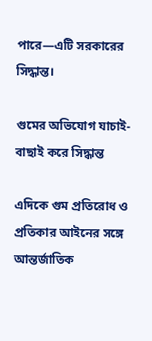পারে—এটি সরকারের সিদ্ধান্ত।

গুমের অভিযোগ যাচাই-বাছাই করে সিদ্ধান্ত

এদিকে গুম প্রতিরোধ ও প্রতিকার আইনের সঙ্গে আন্তর্জাতিক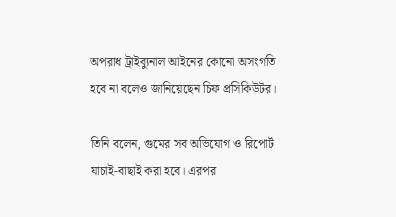অপরাধ ট্রাইব্যুনাল আইনের কোনো অসংগতি হবে না বলেও জানিয়েছেন চিফ প্রসিকিউটর।

তিনি বলেন, গুমের সব অভিযোগ ও রিপোর্ট যাচাই-বাছাই করা হবে। এরপর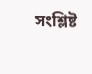সংশ্লিষ্ট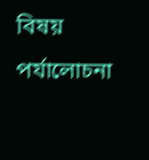বিষয় পর্যালোচনা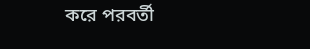করে পরবর্তী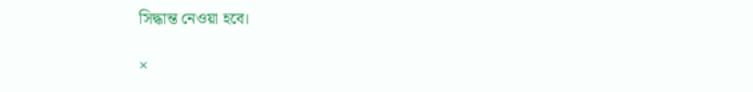সিদ্ধান্ত নেওয়া হবে।

×